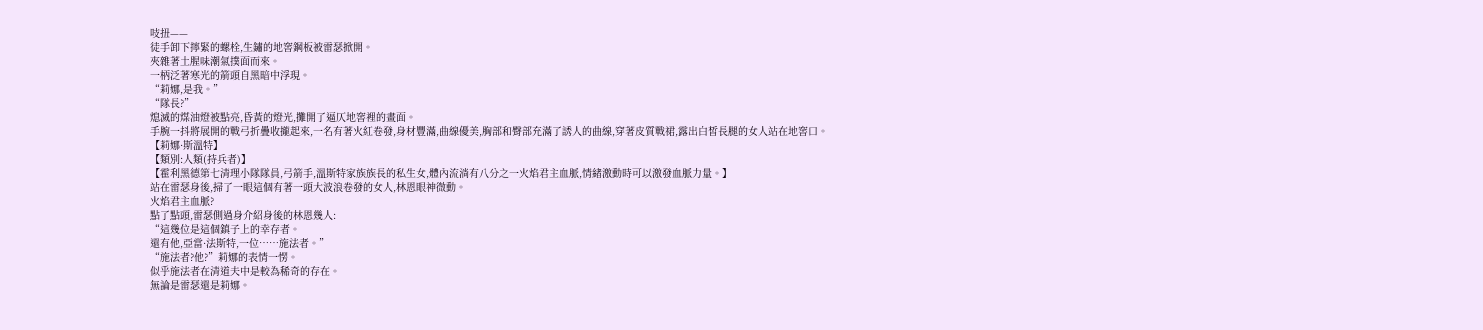吱扭——
徒手卸下擰緊的螺栓,生鏽的地窖鋼板被雷瑟掀開。
夾雜著土腥味潮氣撲面而來。
一柄泛著寒光的箭頭自黑暗中浮現。
“莉娜,是我。”
“隊長?”
熄滅的煤油燈被點亮,昏黃的燈光,攤開了逼仄地窖裡的畫面。
手腕一抖將展開的戰弓折疊收攏起來,一名有著火紅卷發,身材豐滿,曲線優美,胸部和臀部充滿了誘人的曲線,穿著皮質戰裙,露出白皙長腿的女人站在地窖口。
【莉娜·斯溫特】
【類別:人類(持兵者)】
【霍利黑德第七清理小隊隊員,弓箭手,溫斯特家族族長的私生女,體內流淌有八分之一火焰君主血脈,情緒激動時可以激發血脈力量。】
站在雷瑟身後,掃了一眼這個有著一頭大波浪卷發的女人,林恩眼神微動。
火焰君主血脈?
點了點頭,雷瑟側過身介紹身後的林恩幾人:
“這幾位是這個鎮子上的幸存者。
還有他,亞當·法斯特,一位……施法者。”
“施法者?他?”莉娜的表情一愣。
似乎施法者在清道夫中是較為稀奇的存在。
無論是雷瑟還是莉娜。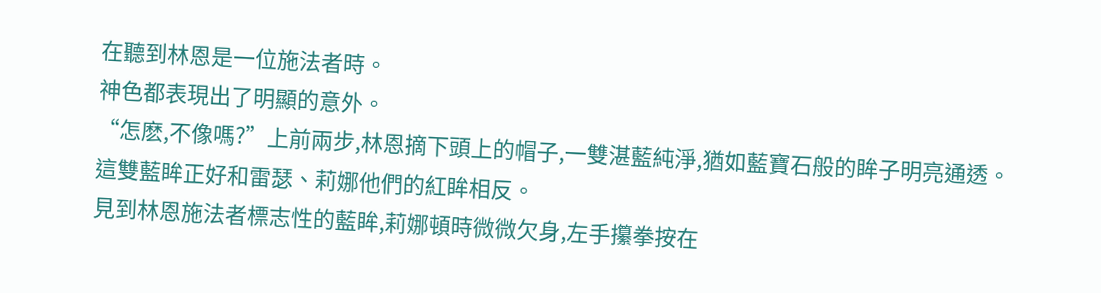在聽到林恩是一位施法者時。
神色都表現出了明顯的意外。
“怎麽,不像嗎?”上前兩步,林恩摘下頭上的帽子,一雙湛藍純淨,猶如藍寶石般的眸子明亮通透。
這雙藍眸正好和雷瑟、莉娜他們的紅眸相反。
見到林恩施法者標志性的藍眸,莉娜頓時微微欠身,左手攥拳按在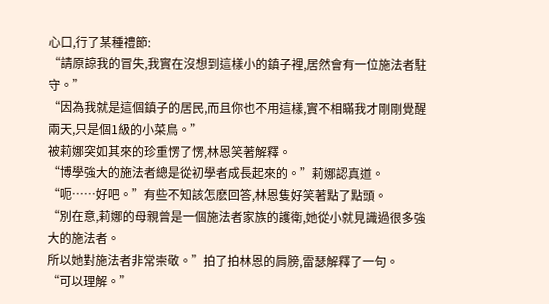心口,行了某種禮節:
“請原諒我的冒失,我實在沒想到這樣小的鎮子裡,居然會有一位施法者駐守。”
“因為我就是這個鎮子的居民,而且你也不用這樣,實不相瞞我才剛剛覺醒兩天,只是個1級的小菜鳥。”
被莉娜突如其來的珍重愣了愣,林恩笑著解釋。
“博學強大的施法者總是從初學者成長起來的。”莉娜認真道。
“呃……好吧。”有些不知該怎麽回答,林恩隻好笑著點了點頭。
“別在意,莉娜的母親曾是一個施法者家族的護衛,她從小就見識過很多強大的施法者。
所以她對施法者非常崇敬。”拍了拍林恩的肩膀,雷瑟解釋了一句。
“可以理解。”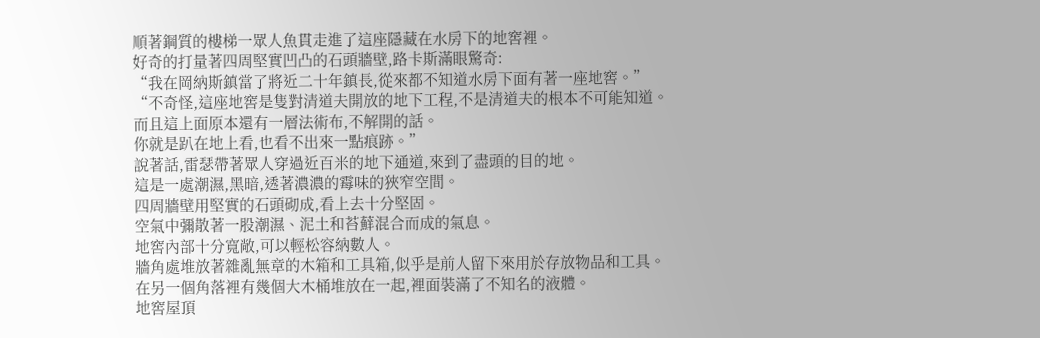順著鋼質的樓梯一眾人魚貫走進了這座隱藏在水房下的地窖裡。
好奇的打量著四周堅實凹凸的石頭牆壁,路卡斯滿眼驚奇:
“我在岡納斯鎮當了將近二十年鎮長,從來都不知道水房下面有著一座地窖。”
“不奇怪,這座地窖是隻對清道夫開放的地下工程,不是清道夫的根本不可能知道。
而且這上面原本還有一層法術布,不解開的話。
你就是趴在地上看,也看不出來一點痕跡。”
說著話,雷瑟帶著眾人穿過近百米的地下通道,來到了盡頭的目的地。
這是一處潮濕,黑暗,透著濃濃的霉味的狹窄空間。
四周牆壁用堅實的石頭砌成,看上去十分堅固。
空氣中彌散著一股潮濕、泥土和苔蘚混合而成的氣息。
地窖內部十分寬敞,可以輕松容納數人。
牆角處堆放著雜亂無章的木箱和工具箱,似乎是前人留下來用於存放物品和工具。
在另一個角落裡有幾個大木桶堆放在一起,裡面裝滿了不知名的液體。
地窖屋頂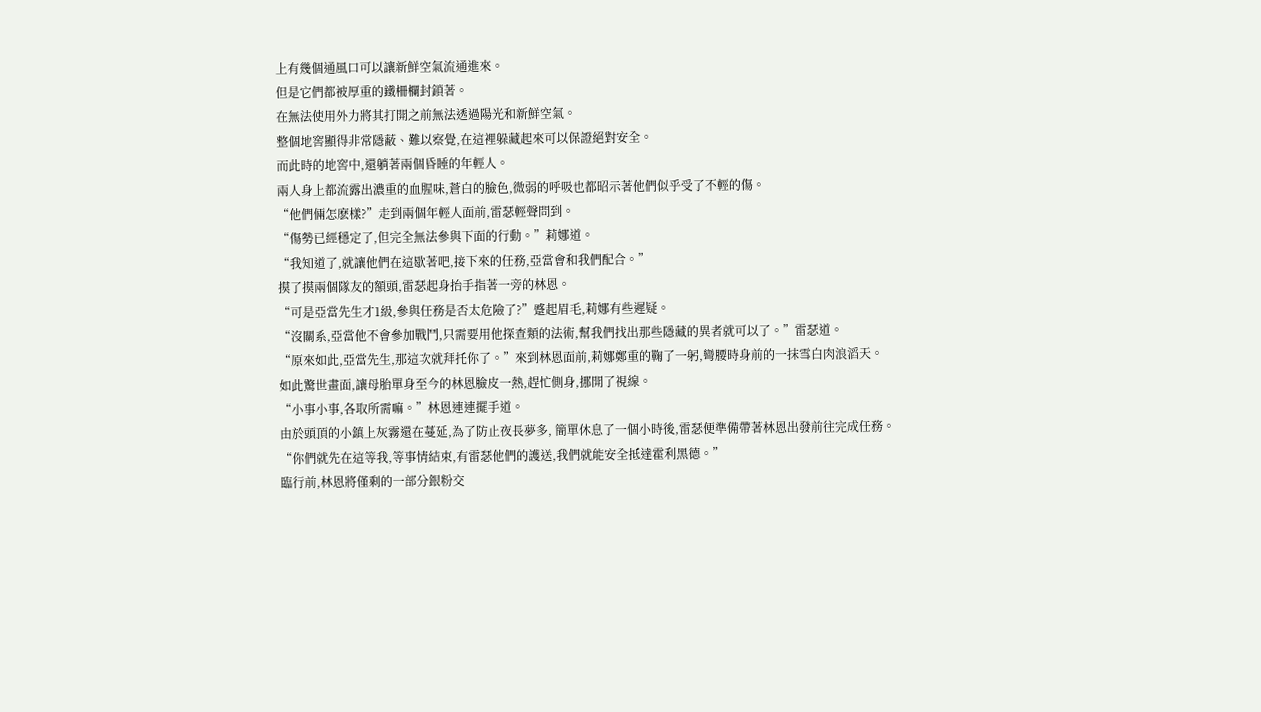上有幾個通風口可以讓新鮮空氣流通進來。
但是它們都被厚重的鐵柵欄封鎖著。
在無法使用外力將其打開之前無法透過陽光和新鮮空氣。
整個地窖顯得非常隱蔽、難以察覺,在這裡躲藏起來可以保證絕對安全。
而此時的地窖中,還躺著兩個昏睡的年輕人。
兩人身上都流露出濃重的血腥味,蒼白的臉色,微弱的呼吸也都昭示著他們似乎受了不輕的傷。
“他們倆怎麽樣?”走到兩個年輕人面前,雷瑟輕聲問到。
“傷勢已經穩定了,但完全無法參與下面的行動。”莉娜道。
“我知道了,就讓他們在這歇著吧,接下來的任務,亞當會和我們配合。”
摸了摸兩個隊友的額頭,雷瑟起身抬手指著一旁的林恩。
“可是亞當先生才1級,參與任務是否太危險了?”蹙起眉毛,莉娜有些遲疑。
“沒關系,亞當他不會參加戰鬥,只需要用他探查類的法術,幫我們找出那些隱藏的異者就可以了。”雷瑟道。
“原來如此,亞當先生,那這次就拜托你了。”來到林恩面前,莉娜鄭重的鞠了一躬,彎腰時身前的一抹雪白肉浪滔天。
如此驚世畫面,讓母胎單身至今的林恩臉皮一熱,趕忙側身,挪開了視線。
“小事小事,各取所需嘛。”林恩連連擺手道。
由於頭頂的小鎮上灰霧還在蔓延,為了防止夜長夢多, 簡單休息了一個小時後,雷瑟便準備帶著林恩出發前往完成任務。
“你們就先在這等我,等事情結束,有雷瑟他們的護送,我們就能安全抵達霍利黑德。”
臨行前,林恩將僅剩的一部分銀粉交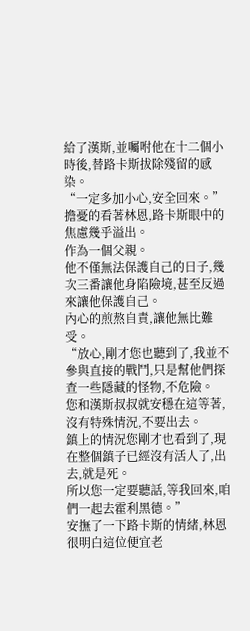給了漢斯,並囑咐他在十二個小時後,替路卡斯拔除殘留的感染。
“一定多加小心,安全回來。”
擔憂的看著林恩,路卡斯眼中的焦慮幾乎溢出。
作為一個父親。
他不僅無法保護自己的日子,幾次三番讓他身陷險境,甚至反過來讓他保護自己。
內心的煎熬自責,讓他無比難受。
“放心,剛才您也聽到了,我並不參與直接的戰鬥,只是幫他們探查一些隱藏的怪物,不危險。
您和漢斯叔叔就安穩在這等著,沒有特殊情況,不要出去。
鎮上的情況您剛才也看到了,現在整個鎮子已經沒有活人了,出去,就是死。
所以您一定要聽話,等我回來,咱們一起去霍利黑德。”
安撫了一下路卡斯的情緒,林恩很明白這位便宜老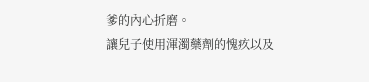爹的內心折磨。
讓兒子使用渾濁藥劑的愧疚以及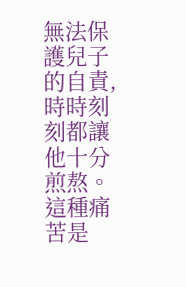無法保護兒子的自責,時時刻刻都讓他十分煎熬。
這種痛苦是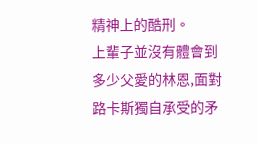精神上的酷刑。
上輩子並沒有體會到多少父愛的林恩,面對路卡斯獨自承受的矛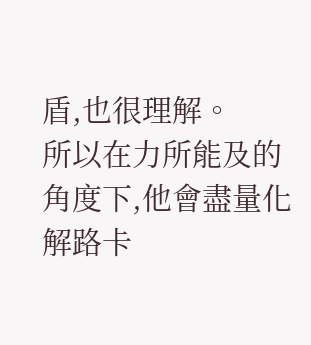盾,也很理解。
所以在力所能及的角度下,他會盡量化解路卡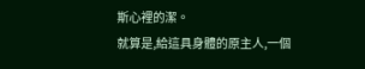斯心裡的潔。
就算是,給這具身體的原主人,一個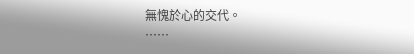無愧於心的交代。
……